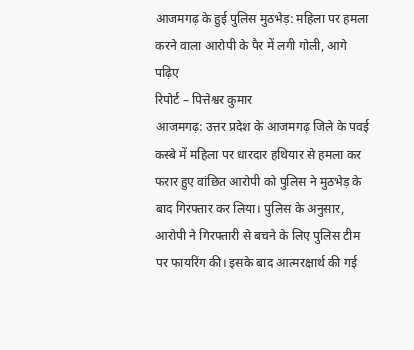आजमगढ़ के हुई पुलिस मुठभेड़: महिला पर हमला करने वाला आरोपी के पैर में लगी गोली, आगे पढ़िए
रिपोर्ट – पित्तेश्वर कुमार
आजमगढ़: उत्तर प्रदेश के आजमगढ़ जिले के पवई कस्बे में महिला पर धारदार हथियार से हमला कर फरार हुए वांछित आरोपी को पुलिस ने मुठभेड़ के बाद गिरफ्तार कर लिया। पुलिस के अनुसार, आरोपी ने गिरफ्तारी से बचने के लिए पुलिस टीम पर फायरिंग की। इसके बाद आत्मरक्षार्थ की गई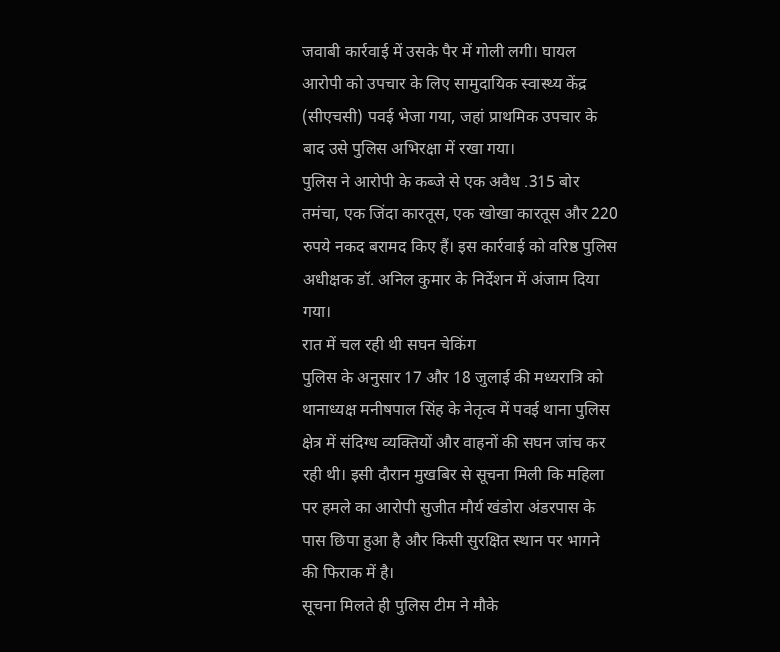जवाबी कार्रवाई में उसके पैर में गोली लगी। घायल आरोपी को उपचार के लिए सामुदायिक स्वास्थ्य केंद्र (सीएचसी) पवई भेजा गया, जहां प्राथमिक उपचार के बाद उसे पुलिस अभिरक्षा में रखा गया।
पुलिस ने आरोपी के कब्जे से एक अवैध .315 बोर तमंचा, एक जिंदा कारतूस, एक खोखा कारतूस और 220 रुपये नकद बरामद किए हैं। इस कार्रवाई को वरिष्ठ पुलिस अधीक्षक डॉ. अनिल कुमार के निर्देशन में अंजाम दिया गया।
रात में चल रही थी सघन चेकिंग
पुलिस के अनुसार 17 और 18 जुलाई की मध्यरात्रि को थानाध्यक्ष मनीषपाल सिंह के नेतृत्व में पवई थाना पुलिस क्षेत्र में संदिग्ध व्यक्तियों और वाहनों की सघन जांच कर रही थी। इसी दौरान मुखबिर से सूचना मिली कि महिला पर हमले का आरोपी सुजीत मौर्य खंडोरा अंडरपास के पास छिपा हुआ है और किसी सुरक्षित स्थान पर भागने की फिराक में है।
सूचना मिलते ही पुलिस टीम ने मौके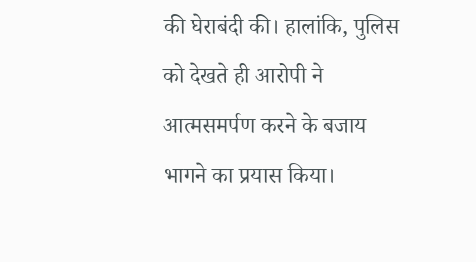की घेराबंदी की। हालांकि, पुलिस को देखते ही आरोपी ने आत्मसमर्पण करने के बजाय भागने का प्रयास किया।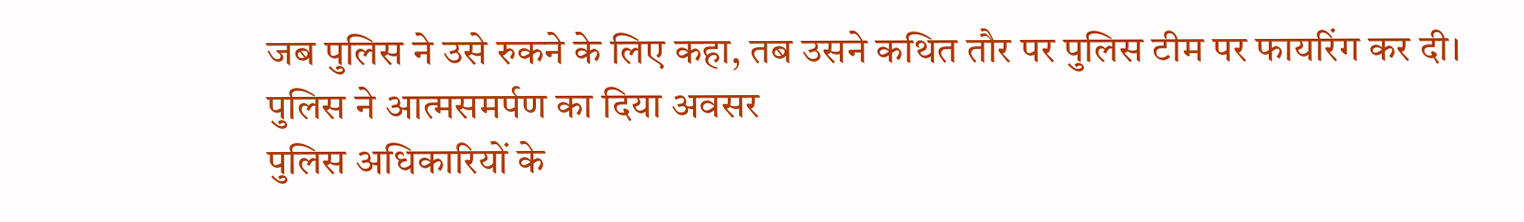जब पुलिस ने उसे रुकने के लिए कहा, तब उसने कथित तौर पर पुलिस टीम पर फायरिंग कर दी।
पुलिस ने आत्मसमर्पण का दिया अवसर
पुलिस अधिकारियों के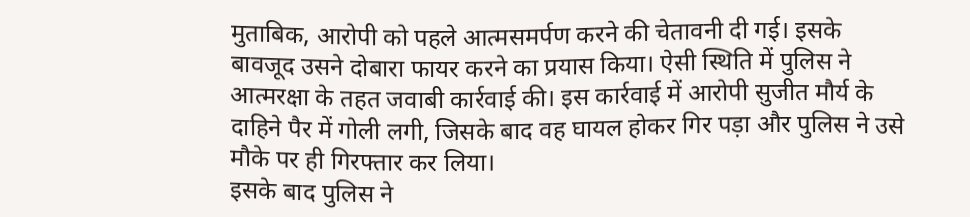मुताबिक, आरोपी को पहले आत्मसमर्पण करने की चेतावनी दी गई। इसके बावजूद उसने दोबारा फायर करने का प्रयास किया। ऐसी स्थिति में पुलिस ने आत्मरक्षा के तहत जवाबी कार्रवाई की। इस कार्रवाई में आरोपी सुजीत मौर्य के दाहिने पैर में गोली लगी, जिसके बाद वह घायल होकर गिर पड़ा और पुलिस ने उसे मौके पर ही गिरफ्तार कर लिया।
इसके बाद पुलिस ने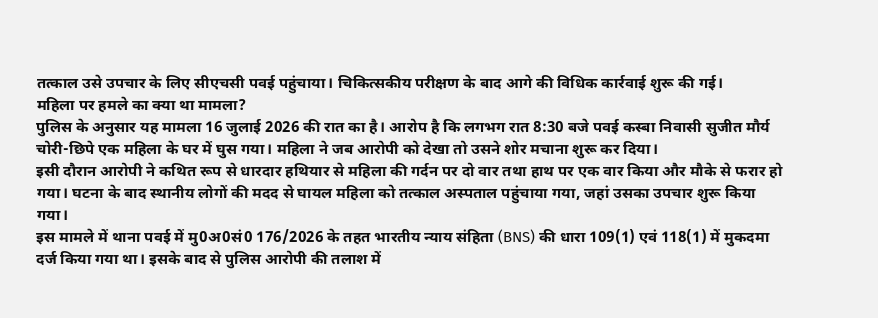तत्काल उसे उपचार के लिए सीएचसी पवई पहुंचाया। चिकित्सकीय परीक्षण के बाद आगे की विधिक कार्रवाई शुरू की गई।
महिला पर हमले का क्या था मामला?
पुलिस के अनुसार यह मामला 16 जुलाई 2026 की रात का है। आरोप है कि लगभग रात 8:30 बजे पवई कस्बा निवासी सुजीत मौर्य चोरी-छिपे एक महिला के घर में घुस गया। महिला ने जब आरोपी को देखा तो उसने शोर मचाना शुरू कर दिया।
इसी दौरान आरोपी ने कथित रूप से धारदार हथियार से महिला की गर्दन पर दो वार तथा हाथ पर एक वार किया और मौके से फरार हो गया। घटना के बाद स्थानीय लोगों की मदद से घायल महिला को तत्काल अस्पताल पहुंचाया गया, जहां उसका उपचार शुरू किया गया।
इस मामले में थाना पवई में मु0अ0सं0 176/2026 के तहत भारतीय न्याय संहिता (BNS) की धारा 109(1) एवं 118(1) में मुकदमा दर्ज किया गया था। इसके बाद से पुलिस आरोपी की तलाश में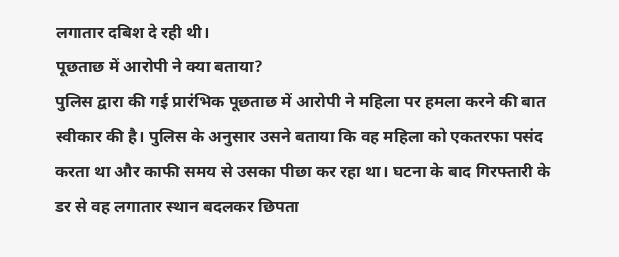लगातार दबिश दे रही थी।
पूछताछ में आरोपी ने क्या बताया?
पुलिस द्वारा की गई प्रारंभिक पूछताछ में आरोपी ने महिला पर हमला करने की बात स्वीकार की है। पुलिस के अनुसार उसने बताया कि वह महिला को एकतरफा पसंद करता था और काफी समय से उसका पीछा कर रहा था। घटना के बाद गिरफ्तारी के डर से वह लगातार स्थान बदलकर छिपता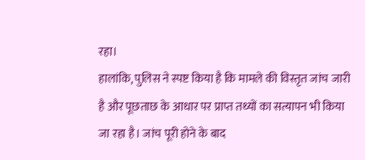रहा।
हालांकि, पुलिस ने स्पष्ट किया है कि मामले की विस्तृत जांच जारी है और पूछताछ के आधार पर प्राप्त तथ्यों का सत्यापन भी किया जा रहा है। जांच पूरी होने के बाद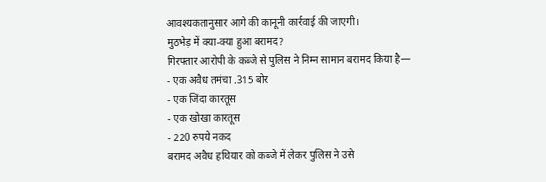आवश्यकतानुसार आगे की कानूनी कार्रवाई की जाएगी।
मुठभेड़ में क्या-क्या हुआ बरामद?
गिरफ्तार आरोपी के कब्जे से पुलिस ने निम्न सामान बरामद किया है—
- एक अवैध तमंचा .315 बोर
- एक जिंदा कारतूस
- एक खोखा कारतूस
- 220 रुपये नकद
बरामद अवैध हथियार को कब्जे में लेकर पुलिस ने उसे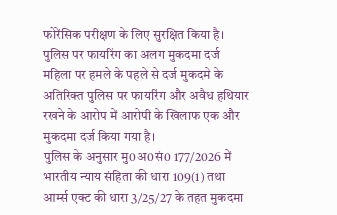फोरेंसिक परीक्षण के लिए सुरक्षित किया है।
पुलिस पर फायरिंग का अलग मुकदमा दर्ज
महिला पर हमले के पहले से दर्ज मुकदमे के अतिरिक्त पुलिस पर फायरिंग और अवैध हथियार रखने के आरोप में आरोपी के खिलाफ एक और मुकदमा दर्ज किया गया है।
पुलिस के अनुसार मु0अ0सं0 177/2026 में भारतीय न्याय संहिता की धारा 109(1) तथा आर्म्स एक्ट की धारा 3/25/27 के तहत मुकदमा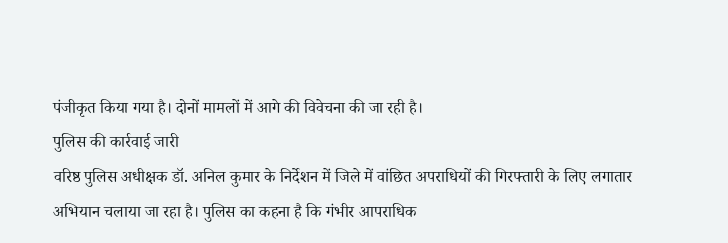पंजीकृत किया गया है। दोनों मामलों में आगे की विवेचना की जा रही है।
पुलिस की कार्रवाई जारी
वरिष्ठ पुलिस अधीक्षक डॉ. अनिल कुमार के निर्देशन में जिले में वांछित अपराधियों की गिरफ्तारी के लिए लगातार अभियान चलाया जा रहा है। पुलिस का कहना है कि गंभीर आपराधिक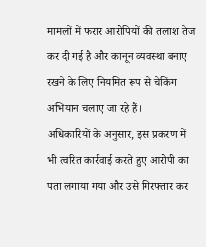मामलों में फरार आरोपियों की तलाश तेज कर दी गई है और कानून व्यवस्था बनाए रखने के लिए नियमित रूप से चेकिंग अभियान चलाए जा रहे हैं।
अधिकारियों के अनुसार, इस प्रकरण में भी त्वरित कार्रवाई करते हुए आरोपी का पता लगाया गया और उसे गिरफ्तार कर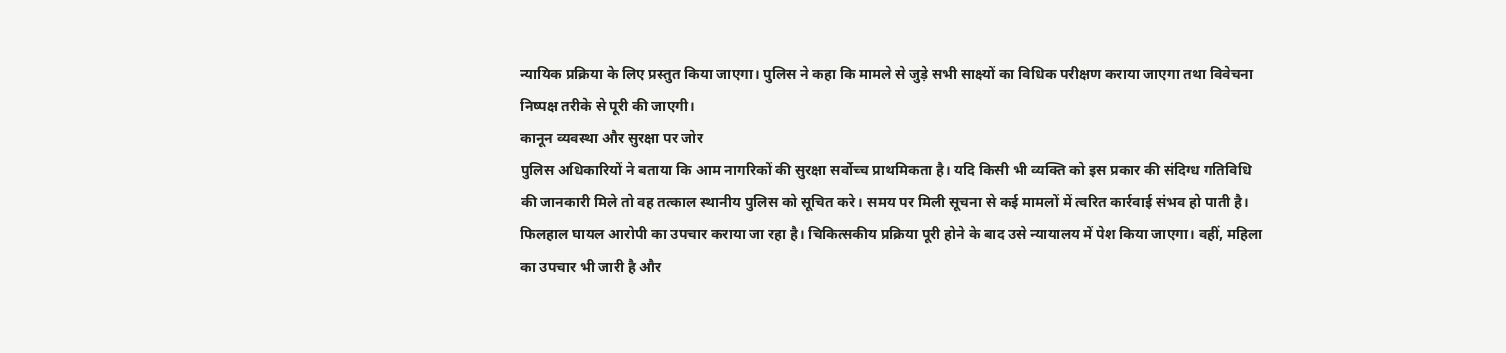न्यायिक प्रक्रिया के लिए प्रस्तुत किया जाएगा। पुलिस ने कहा कि मामले से जुड़े सभी साक्ष्यों का विधिक परीक्षण कराया जाएगा तथा विवेचना निष्पक्ष तरीके से पूरी की जाएगी।
कानून व्यवस्था और सुरक्षा पर जोर
पुलिस अधिकारियों ने बताया कि आम नागरिकों की सुरक्षा सर्वोच्च प्राथमिकता है। यदि किसी भी व्यक्ति को इस प्रकार की संदिग्ध गतिविधि की जानकारी मिले तो वह तत्काल स्थानीय पुलिस को सूचित करे। समय पर मिली सूचना से कई मामलों में त्वरित कार्रवाई संभव हो पाती है।
फिलहाल घायल आरोपी का उपचार कराया जा रहा है। चिकित्सकीय प्रक्रिया पूरी होने के बाद उसे न्यायालय में पेश किया जाएगा। वहीं, महिला का उपचार भी जारी है और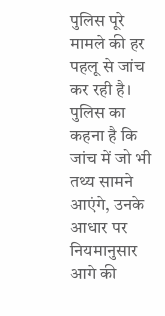पुलिस पूरे मामले की हर पहलू से जांच कर रही है। पुलिस का कहना है कि जांच में जो भी तथ्य सामने आएंगे, उनके आधार पर नियमानुसार आगे की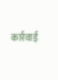कार्रवाई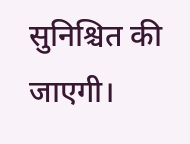सुनिश्चित की जाएगी।